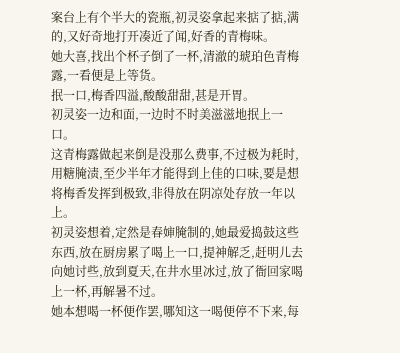案台上有个半大的瓷瓶,初灵姿拿起来掂了掂,满的,又好奇地打开凑近了闻,好香的青梅味。
她大喜,找出个杯子倒了一杯,清澈的琥珀色青梅露,一看便是上等货。
抿一口,梅香四溢,酸酸甜甜,甚是开胃。
初灵姿一边和面,一边时不时美滋滋地抿上一口。
这青梅露做起来倒是没那么费事,不过极为耗时,用糖腌渍,至少半年才能得到上佳的口味,要是想将梅香发挥到极致,非得放在阴凉处存放一年以上。
初灵姿想着,定然是春婶腌制的,她最爱捣鼓这些东西,放在厨房累了喝上一口,提神解乏,赶明儿去向她讨些,放到夏天,在井水里冰过,放了衙回家喝上一杯,再解暑不过。
她本想喝一杯便作罢,哪知这一喝便停不下来,每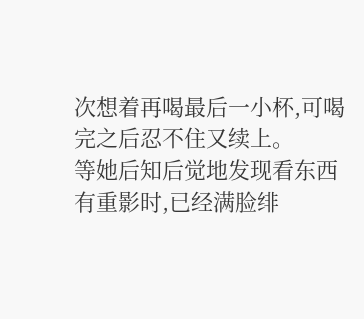次想着再喝最后一小杯,可喝完之后忍不住又续上。
等她后知后觉地发现看东西有重影时,已经满脸绯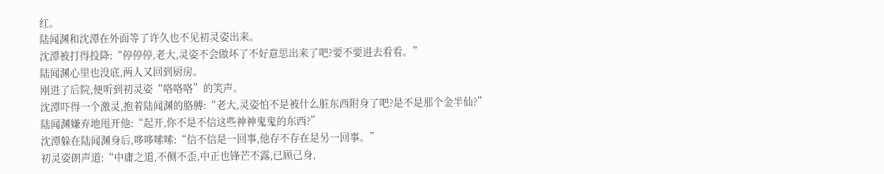红。
陆闻渊和沈潭在外面等了许久也不见初灵姿出来。
沈潭被打得投降:“停停停,老大,灵姿不会做坏了不好意思出来了吧?要不要进去看看。”
陆闻渊心里也没底,两人又回到厨房。
刚进了后院,便听到初灵姿“咯咯咯”的笑声。
沈潭吓得一个激灵,抱着陆闻渊的胳膊:“老大,灵姿怕不是被什么脏东西附身了吧?是不是那个金半仙?”
陆闻渊嫌弃地甩开他:“起开,你不是不信这些神神鬼鬼的东西?”
沈潭躲在陆闻渊身后,哆哆嗦嗦:“信不信是一回事,他存不存在是另一回事。”
初灵姿朗声道:“中庸之道,不侧不歪,中正也锋芒不露,已顾己身,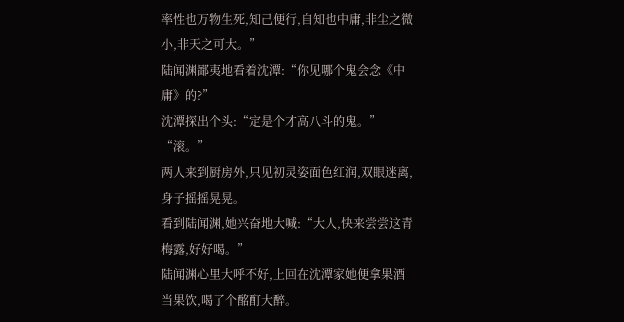率性也万物生死,知己便行,自知也中庸,非尘之微小,非天之可大。”
陆闻渊鄙夷地看着沈潭:“你见哪个鬼会念《中庸》的?”
沈潭探出个头:“定是个才高八斗的鬼。”
“滚。”
两人来到厨房外,只见初灵姿面色红润,双眼迷离,身子摇摇晃晃。
看到陆闻渊,她兴奋地大喊:“大人,快来尝尝这青梅露,好好喝。”
陆闻渊心里大呼不好,上回在沈潭家她便拿果酒当果饮,喝了个酩酊大醉。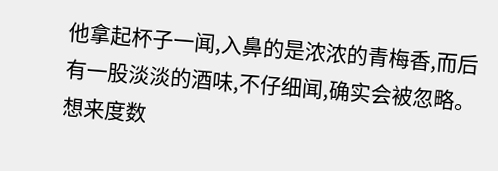他拿起杯子一闻,入鼻的是浓浓的青梅香,而后有一股淡淡的酒味,不仔细闻,确实会被忽略。
想来度数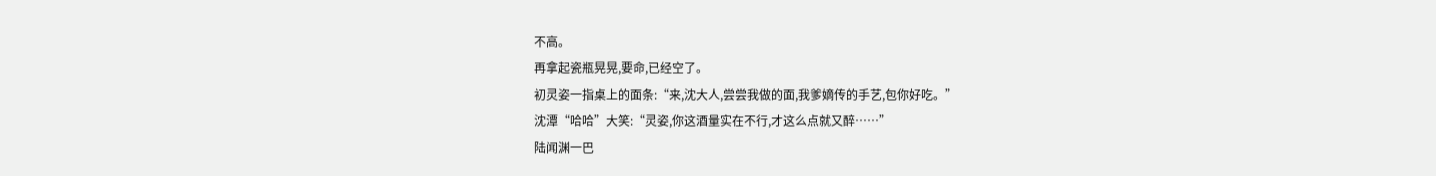不高。
再拿起瓷瓶晃晃,要命,已经空了。
初灵姿一指桌上的面条:“来,沈大人,尝尝我做的面,我爹嫡传的手艺,包你好吃。”
沈潭“哈哈”大笑:“灵姿,你这酒量实在不行,才这么点就又醉……”
陆闻渊一巴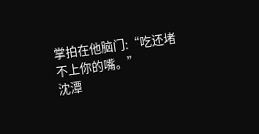掌拍在他脑门:“吃还堵不上你的嘴。”
沈潭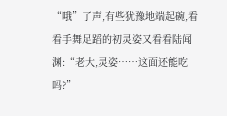“哦”了声,有些犹豫地端起碗,看看手舞足蹈的初灵姿又看看陆闻渊:“老大,灵姿……这面还能吃吗?”